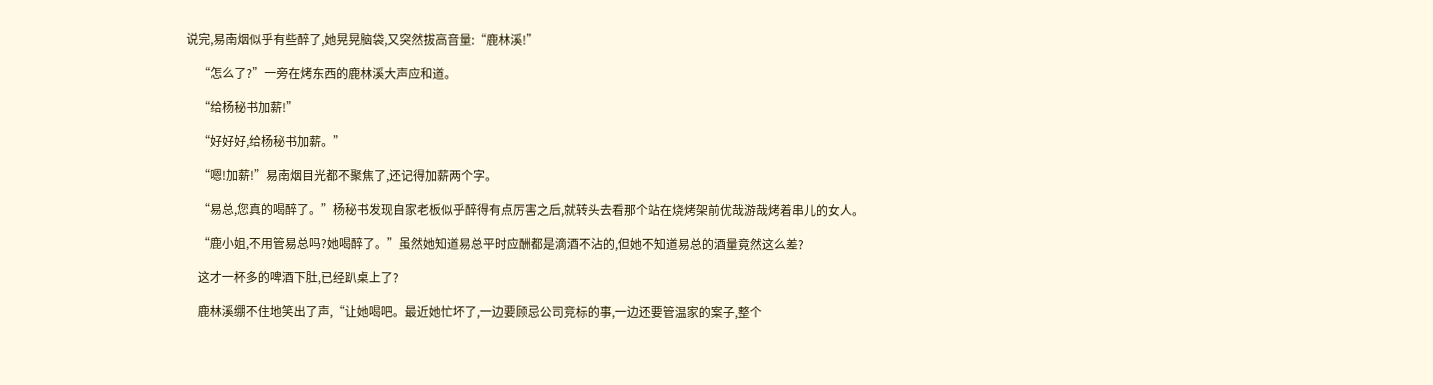说完,易南烟似乎有些醉了,她晃晃脑袋,又突然拔高音量:“鹿林溪!”

    “怎么了?”一旁在烤东西的鹿林溪大声应和道。

    “给杨秘书加薪!”

    “好好好,给杨秘书加薪。”

    “嗯!加薪!”易南烟目光都不聚焦了,还记得加薪两个字。

    “易总,您真的喝醉了。”杨秘书发现自家老板似乎醉得有点厉害之后,就转头去看那个站在烧烤架前优哉游哉烤着串儿的女人。

    “鹿小姐,不用管易总吗?她喝醉了。”虽然她知道易总平时应酬都是滴酒不沾的,但她不知道易总的酒量竟然这么差?

    这才一杯多的啤酒下肚,已经趴桌上了?

    鹿林溪绷不住地笑出了声,“让她喝吧。最近她忙坏了,一边要顾忌公司竞标的事,一边还要管温家的案子,整个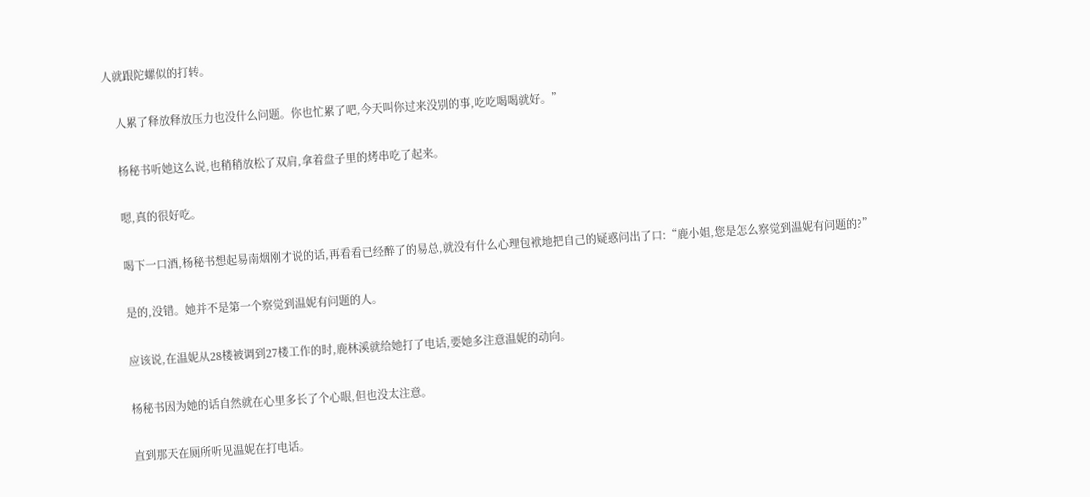人就跟陀螺似的打转。

    人累了释放释放压力也没什么问题。你也忙累了吧,今天叫你过来没别的事,吃吃喝喝就好。”

    杨秘书听她这么说,也稍稍放松了双肩,拿着盘子里的烤串吃了起来。

    嗯,真的很好吃。

    喝下一口酒,杨秘书想起易南烟刚才说的话,再看看已经醉了的易总,就没有什么心理包袱地把自己的疑惑问出了口:“鹿小姐,您是怎么察觉到温妮有问题的?”

    是的,没错。她并不是第一个察觉到温妮有问题的人。

    应该说,在温妮从28楼被调到27楼工作的时,鹿林溪就给她打了电话,要她多注意温妮的动向。

    杨秘书因为她的话自然就在心里多长了个心眼,但也没太注意。

    直到那天在厕所听见温妮在打电话。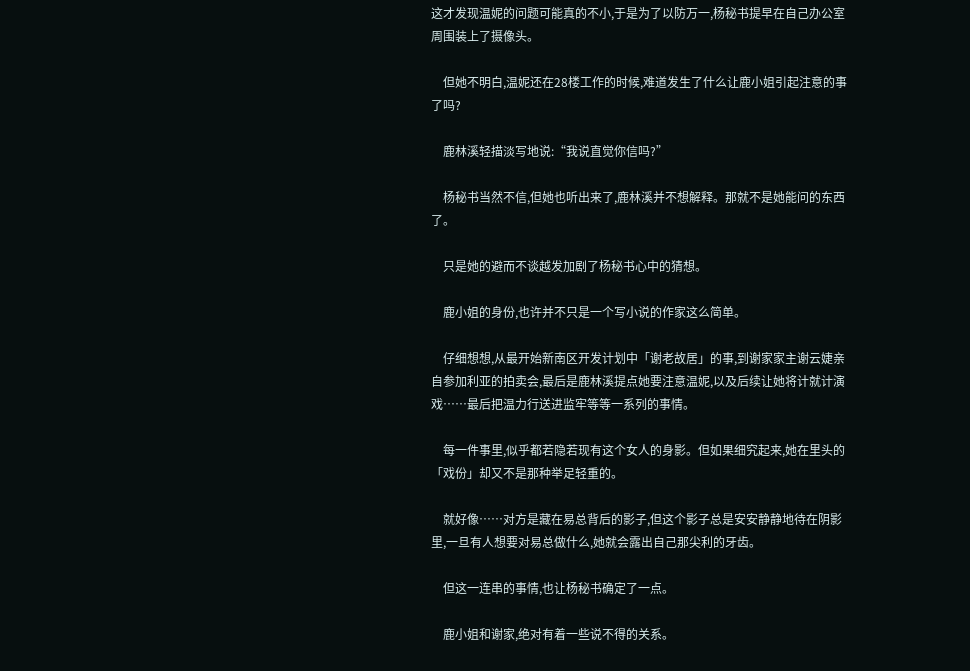这才发现温妮的问题可能真的不小,于是为了以防万一,杨秘书提早在自己办公室周围装上了摄像头。

    但她不明白,温妮还在28楼工作的时候,难道发生了什么让鹿小姐引起注意的事了吗?

    鹿林溪轻描淡写地说:“我说直觉你信吗?”

    杨秘书当然不信,但她也听出来了,鹿林溪并不想解释。那就不是她能问的东西了。

    只是她的避而不谈越发加剧了杨秘书心中的猜想。

    鹿小姐的身份,也许并不只是一个写小说的作家这么简单。

    仔细想想,从最开始新南区开发计划中「谢老故居」的事,到谢家家主谢云婕亲自参加利亚的拍卖会,最后是鹿林溪提点她要注意温妮,以及后续让她将计就计演戏……最后把温力行送进监牢等等一系列的事情。

    每一件事里,似乎都若隐若现有这个女人的身影。但如果细究起来,她在里头的「戏份」却又不是那种举足轻重的。

    就好像……对方是藏在易总背后的影子,但这个影子总是安安静静地待在阴影里,一旦有人想要对易总做什么,她就会露出自己那尖利的牙齿。

    但这一连串的事情,也让杨秘书确定了一点。

    鹿小姐和谢家,绝对有着一些说不得的关系。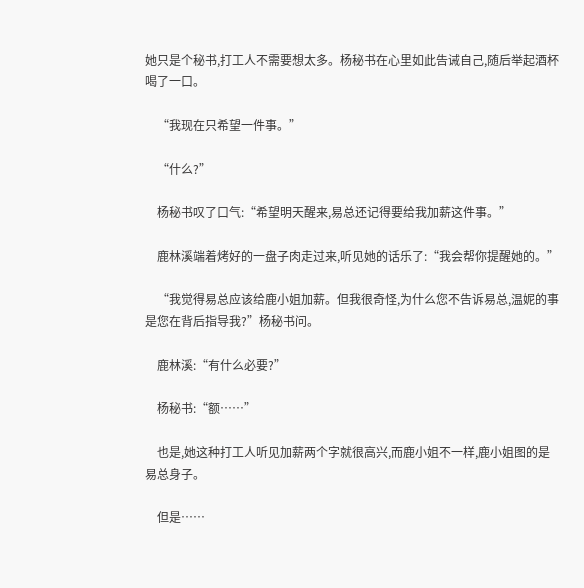她只是个秘书,打工人不需要想太多。杨秘书在心里如此告诫自己,随后举起酒杯喝了一口。

    “我现在只希望一件事。”

    “什么?”

    杨秘书叹了口气:“希望明天醒来,易总还记得要给我加薪这件事。”

    鹿林溪端着烤好的一盘子肉走过来,听见她的话乐了:“我会帮你提醒她的。”

    “我觉得易总应该给鹿小姐加薪。但我很奇怪,为什么您不告诉易总,温妮的事是您在背后指导我?”杨秘书问。

    鹿林溪:“有什么必要?”

    杨秘书:“额……”

    也是,她这种打工人听见加薪两个字就很高兴,而鹿小姐不一样,鹿小姐图的是易总身子。

    但是……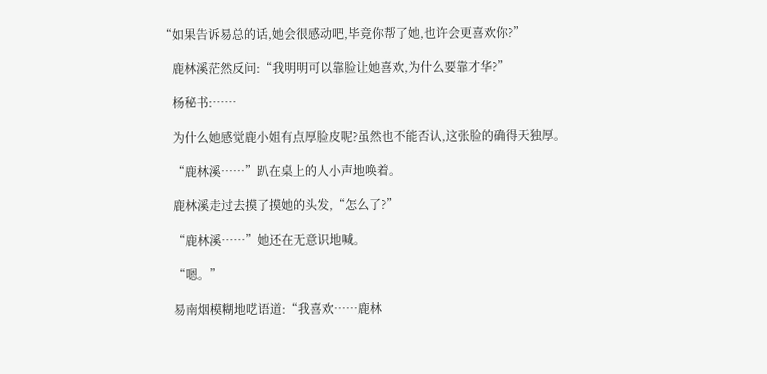“如果告诉易总的话,她会很感动吧,毕竟你帮了她,也许会更喜欢你?”

    鹿林溪茫然反问:“我明明可以靠脸让她喜欢,为什么要靠才华?”

    杨秘书:……

    为什么她感觉鹿小姐有点厚脸皮呢?虽然也不能否认,这张脸的确得天独厚。

    “鹿林溪……”趴在桌上的人小声地唤着。

    鹿林溪走过去摸了摸她的头发,“怎么了?”

    “鹿林溪……”她还在无意识地喊。

    “嗯。”

    易南烟模糊地呓语道:“我喜欢……鹿林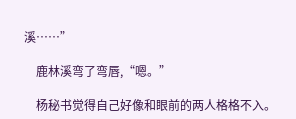溪……”

    鹿林溪弯了弯唇,“嗯。”

    杨秘书觉得自己好像和眼前的两人格格不入。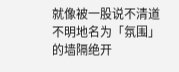就像被一股说不清道不明地名为「氛围」的墙隔绝开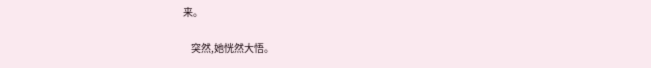来。

    突然,她恍然大悟。